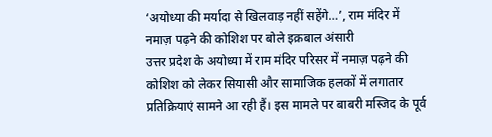‘अयोध्या की मर्यादा से खिलवाड़ नहीं सहेंगे…’, राम मंदिर में नमाज़ पढ़ने की कोशिश पर बोले इक़बाल अंसारी
उत्तर प्रदेश के अयोध्या में राम मंदिर परिसर में नमाज़ पढ़ने की कोशिश को लेकर सियासी और सामाजिक हलकों में लगातार प्रतिक्रियाएं सामने आ रही हैं। इस मामले पर बाबरी मस्जिद के पूर्व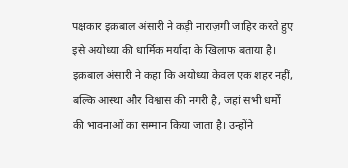पक्षकार इक़बाल अंसारी ने कड़ी नाराज़गी जाहिर करते हुए इसे अयोध्या की धार्मिक मर्यादा के खिलाफ बताया है।
इक़बाल अंसारी ने कहा कि अयोध्या केवल एक शहर नहीं, बल्कि आस्था और विश्वास की नगरी है, जहां सभी धर्मों की भावनाओं का सम्मान किया जाता है। उन्होंने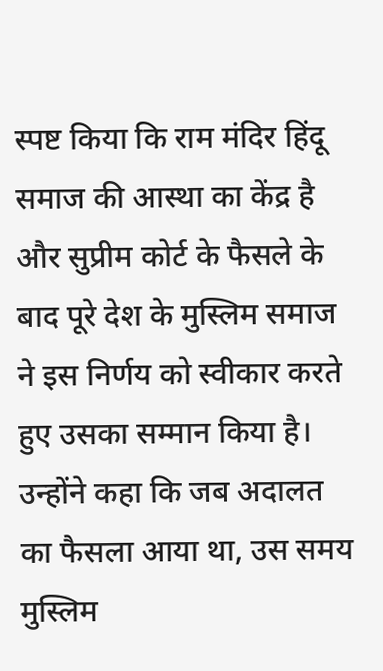स्पष्ट किया कि राम मंदिर हिंदू समाज की आस्था का केंद्र है और सुप्रीम कोर्ट के फैसले के बाद पूरे देश के मुस्लिम समाज ने इस निर्णय को स्वीकार करते हुए उसका सम्मान किया है।
उन्होंने कहा कि जब अदालत का फैसला आया था, उस समय मुस्लिम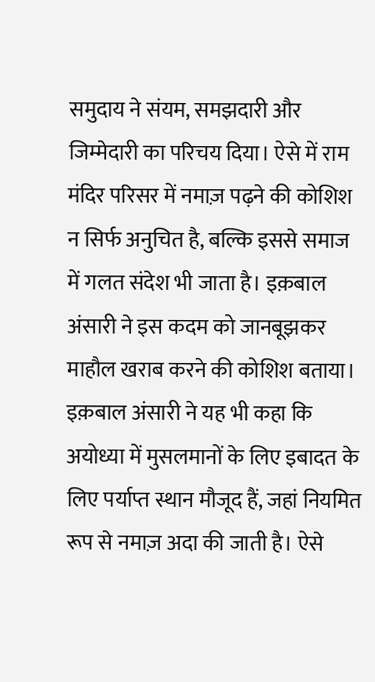समुदाय ने संयम, समझदारी और जिम्मेदारी का परिचय दिया। ऐसे में राम मंदिर परिसर में नमाज़ पढ़ने की कोशिश न सिर्फ अनुचित है, बल्कि इससे समाज में गलत संदेश भी जाता है। इक़बाल अंसारी ने इस कदम को जानबूझकर माहौल खराब करने की कोशिश बताया।
इक़बाल अंसारी ने यह भी कहा कि अयोध्या में मुसलमानों के लिए इबादत के लिए पर्याप्त स्थान मौजूद हैं, जहां नियमित रूप से नमाज़ अदा की जाती है। ऐसे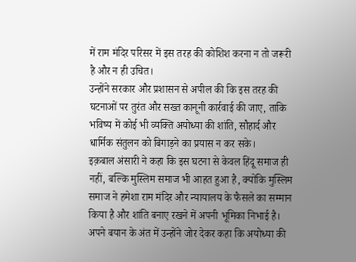में राम मंदिर परिसर में इस तरह की कोशिश करना न तो जरूरी है और न ही उचित।
उन्होंने सरकार और प्रशासन से अपील की कि इस तरह की घटनाओं पर तुरंत और सख्त कानूनी कार्रवाई की जाए, ताकि भविष्य में कोई भी व्यक्ति अयोध्या की शांति, सौहार्द और धार्मिक संतुलन को बिगाड़ने का प्रयास न कर सके।
इक़बाल अंसारी ने कहा कि इस घटना से केवल हिंदू समाज ही नहीं, बल्कि मुस्लिम समाज भी आहत हुआ है, क्योंकि मुस्लिम समाज ने हमेशा राम मंदिर और न्यायालय के फैसले का सम्मान किया है और शांति बनाए रखने में अपनी भूमिका निभाई है।
अपने बयान के अंत में उन्होंने जोर देकर कहा कि अयोध्या की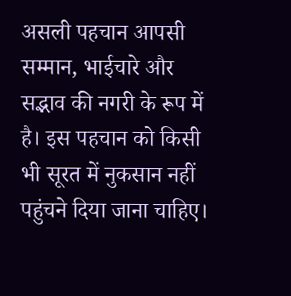असली पहचान आपसी सम्मान, भाईचारे और सद्भाव की नगरी के रूप में है। इस पहचान को किसी भी सूरत में नुकसान नहीं पहुंचने दिया जाना चाहिए।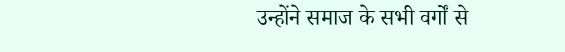उन्होंने समाज के सभी वर्गों से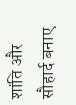शांति और सौहार्द बनाए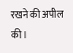रखने की अपील की।